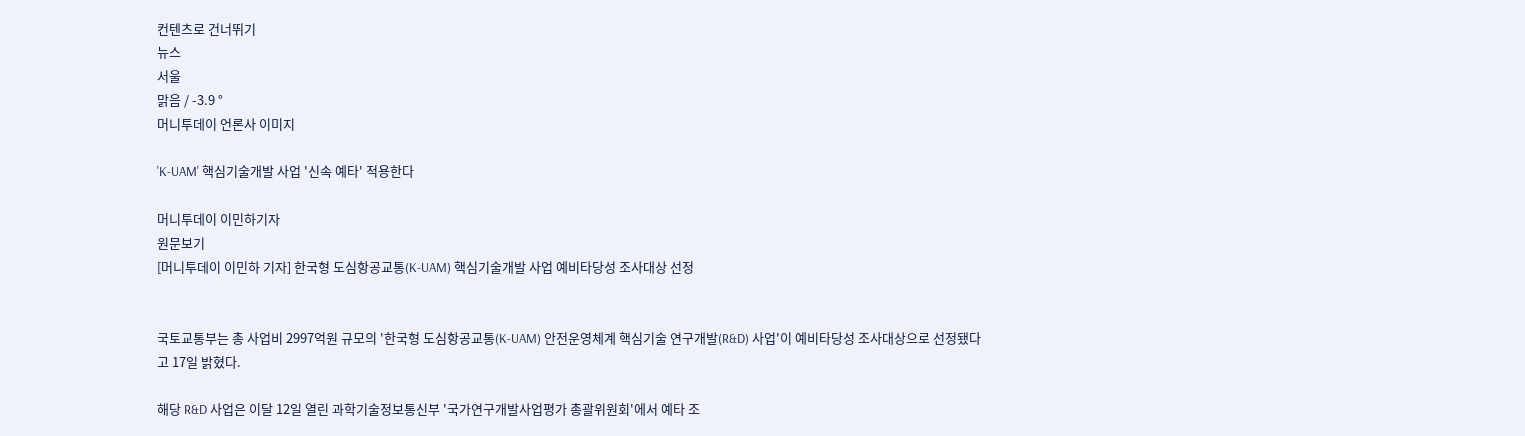컨텐츠로 건너뛰기
뉴스
서울
맑음 / -3.9 °
머니투데이 언론사 이미지

'K-UAM' 핵심기술개발 사업 '신속 예타' 적용한다

머니투데이 이민하기자
원문보기
[머니투데이 이민하 기자] 한국형 도심항공교통(K-UAM) 핵심기술개발 사업 예비타당성 조사대상 선정


국토교통부는 총 사업비 2997억원 규모의 '한국형 도심항공교통(K-UAM) 안전운영체계 핵심기술 연구개발(R&D) 사업'이 예비타당성 조사대상으로 선정됐다고 17일 밝혔다.

해당 R&D 사업은 이달 12일 열린 과학기술정보통신부 '국가연구개발사업평가 총괄위원회'에서 예타 조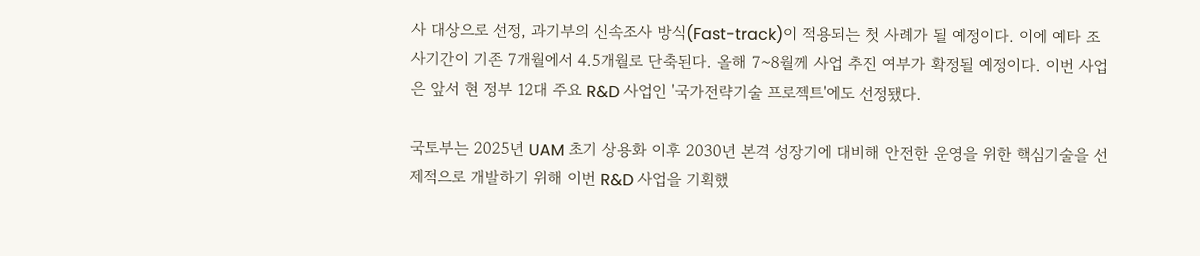사 대상으로 선정, 과기부의 신속조사 방식(Fast-track)이 적용되는 첫 사례가 될 예정이다. 이에 예타 조사기간이 기존 7개월에서 4.5개월로 단축된다. 올해 7~8월께 사업 추진 여부가 확정될 예정이다. 이번 사업은 앞서 현 정부 12대 주요 R&D 사업인 '국가전략기술 프로젝트'에도 선정됐다.

국토부는 2025년 UAM 초기 상용화 이후 2030년 본격 성장기에 대비해 안전한 운영을 위한 핵심기술을 선제적으로 개발하기 위해 이번 R&D 사업을 기획했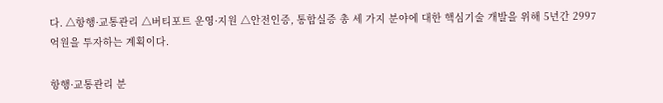다. △항행·교통관리 △버티포트 운영·지원 △안전인증, 통합실증 총 세 가지 분야에 대한 핵심기술 개발을 위해 5년간 2997억원을 투자하는 계획이다.

항행·교통관리 분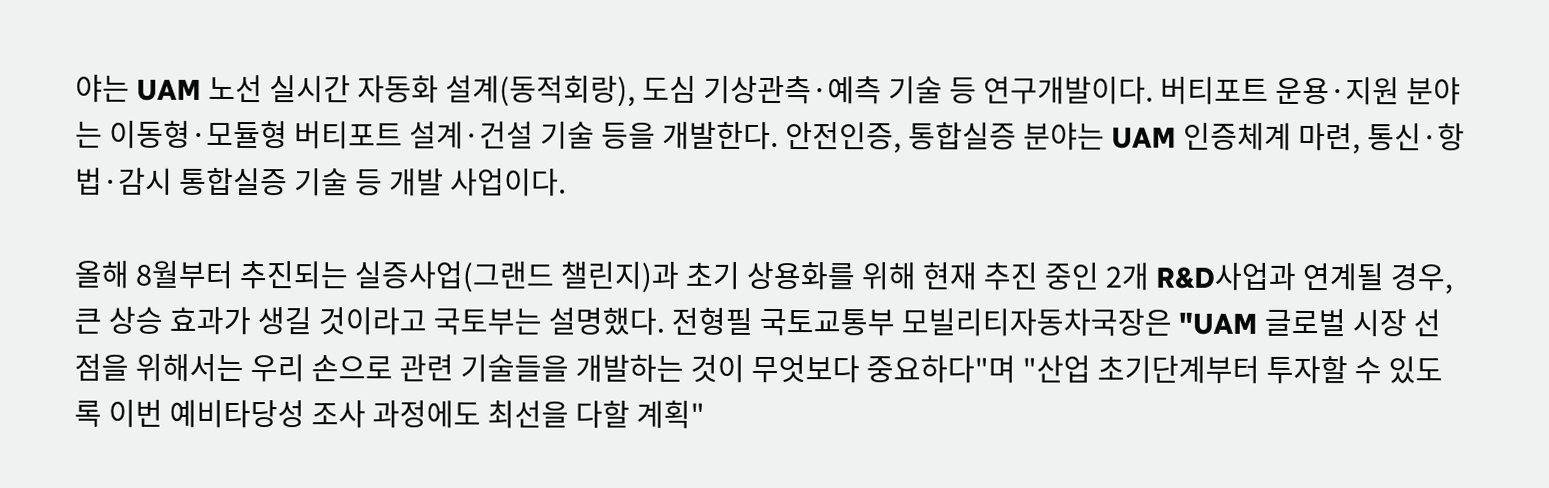야는 UAM 노선 실시간 자동화 설계(동적회랑), 도심 기상관측·예측 기술 등 연구개발이다. 버티포트 운용·지원 분야는 이동형·모듈형 버티포트 설계·건설 기술 등을 개발한다. 안전인증, 통합실증 분야는 UAM 인증체계 마련, 통신·항법·감시 통합실증 기술 등 개발 사업이다.

올해 8월부터 추진되는 실증사업(그랜드 챌린지)과 초기 상용화를 위해 현재 추진 중인 2개 R&D사업과 연계될 경우, 큰 상승 효과가 생길 것이라고 국토부는 설명했다. 전형필 국토교통부 모빌리티자동차국장은 "UAM 글로벌 시장 선점을 위해서는 우리 손으로 관련 기술들을 개발하는 것이 무엇보다 중요하다"며 "산업 초기단계부터 투자할 수 있도록 이번 예비타당성 조사 과정에도 최선을 다할 계획"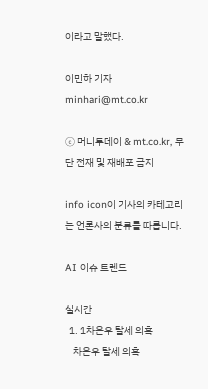이라고 말했다.

이민하 기자 minhari@mt.co.kr

ⓒ 머니투데이 & mt.co.kr, 무단 전재 및 재배포 금지

info icon이 기사의 카테고리는 언론사의 분류를 따릅니다.

AI 이슈 트렌드

실시간
  1. 1차은우 탈세 의혹
    차은우 탈세 의혹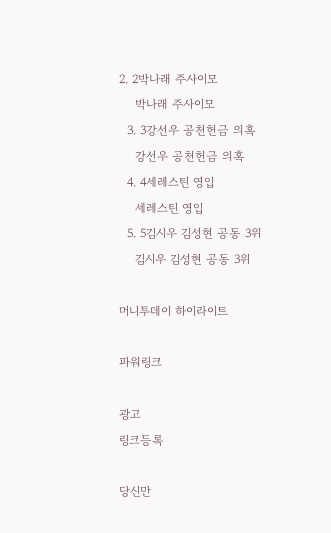2. 2박나래 주사이모
    박나래 주사이모
  3. 3강선우 공천헌금 의혹
    강선우 공천헌금 의혹
  4. 4세레스틴 영입
    세레스틴 영입
  5. 5김시우 김성현 공동 3위
    김시우 김성현 공동 3위

머니투데이 하이라이트

파워링크

광고
링크등록

당신만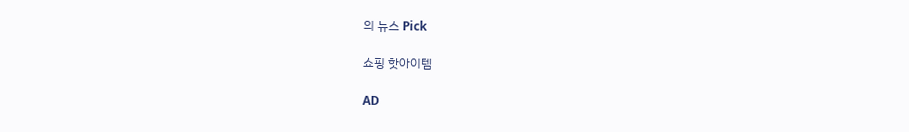의 뉴스 Pick

쇼핑 핫아이템

AD